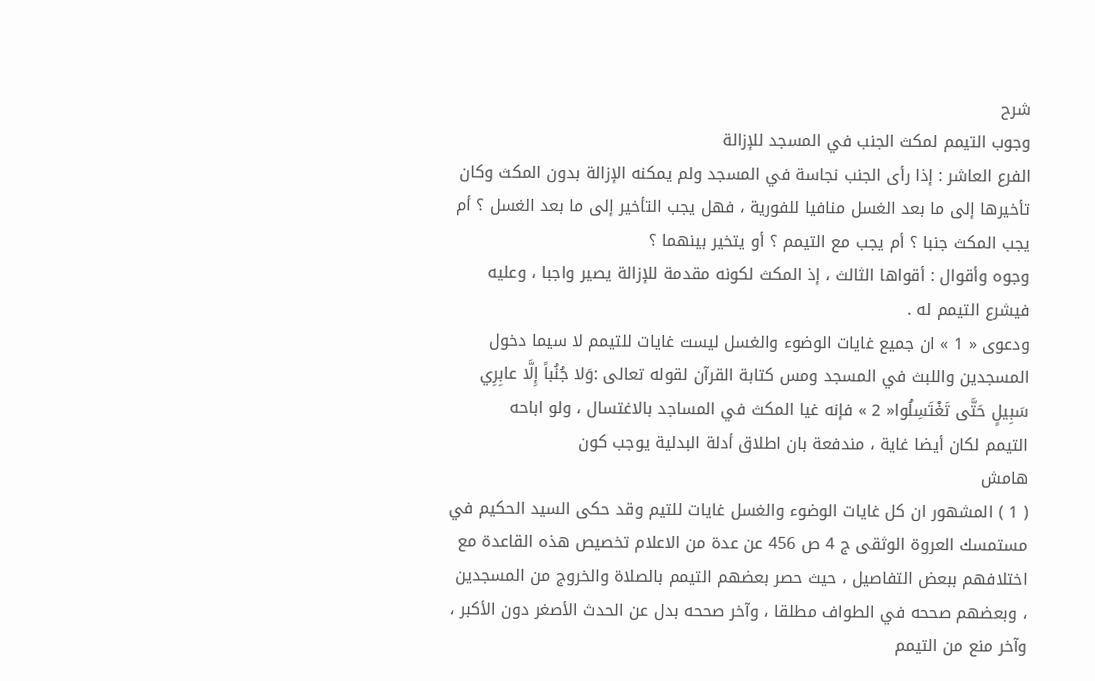شرح
وجوب التيمم لمكث الجنب في المسجد للإزالة
الفرع العاشر : إذا رأى الجنب نجاسة في المسجد ولم يمكنه الإزالة بدون المكث وكان تأخيرها إلى ما بعد الغسل منافيا للفورية ، فهل يجب التأخير إلى ما بعد الغسل ؟ أم يجب المكث جنبا ؟ أم يجب مع التيمم ؟ أو يتخير بينهما ؟
وجوه وأقوال : أقواها الثالث ، إذ المكث لكونه مقدمة للإزالة يصير واجبا ، وعليه فيشرع التيمم له .
ودعوى « 1 » ان جميع غايات الوضوء والغسل ليست غايات للتيمم لا سيما دخول المسجدين واللبث في المسجد ومس كتابة القرآن لقوله تعالى :وَلا جُنُباً إِلَّا عابِرِي سَبِيلٍ حَتَّى تَغْتَسِلُوا« 2 » فإنه غيا المكث في المساجد بالاغتسال ، ولو اباحه
التيمم لكان أيضا غاية ، مندفعة بان اطلاق أدلة البدلية يوجب كون
هامش
( 1 ) المشهور ان كل غايات الوضوء والغسل غايات للتيم وقد حكى السيد الحكيم في مستمسك العروة الوثقى ج 4 ص 456 عن عدة من الاعلام تخصيص هذه القاعدة مع اختلافهم ببعض التفاصيل ، حيث حصر بعضهم التيمم بالصلاة والخروج من المسجدين ، وبعضهم صححه في الطواف مطلقا ، وآخر صححه بدل عن الحدث الأصغر دون الأكبر ، وآخر منع من التيمم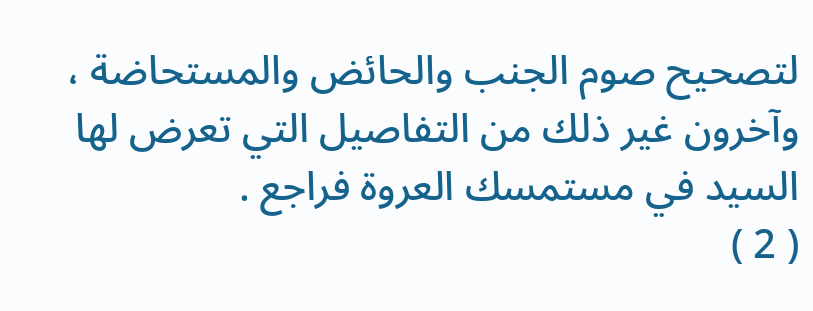لتصحيح صوم الجنب والحائض والمستحاضة ، وآخرون غير ذلك من التفاصيل التي تعرض لها السيد في مستمسك العروة فراجع .
( 2 )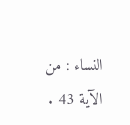النساء : من الآية 43 .